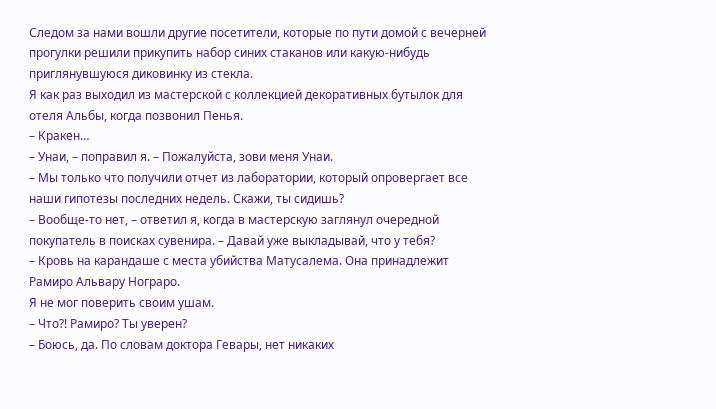Следом за нами вошли другие посетители, которые по пути домой с вечерней прогулки решили прикупить набор синих стаканов или какую-нибудь приглянувшуюся диковинку из стекла.
Я как раз выходил из мастерской с коллекцией декоративных бутылок для отеля Альбы, когда позвонил Пенья.
– Кракен…
– Унаи, – поправил я. – Пожалуйста, зови меня Унаи.
– Мы только что получили отчет из лаборатории, который опровергает все наши гипотезы последних недель. Скажи, ты сидишь?
– Вообще-то нет, – ответил я, когда в мастерскую заглянул очередной покупатель в поисках сувенира. – Давай уже выкладывай, что у тебя?
– Кровь на карандаше с места убийства Матусалема. Она принадлежит Рамиро Альвару Нограро.
Я не мог поверить своим ушам.
– Что?! Рамиро? Ты уверен?
– Боюсь, да. По словам доктора Гевары, нет никаких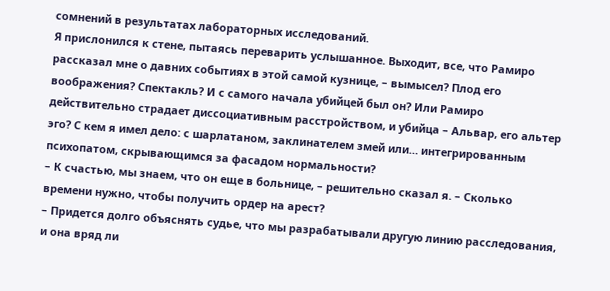сомнений в результатах лабораторных исследований.
Я прислонился к стене, пытаясь переварить услышанное. Выходит, все, что Рамиро рассказал мне о давних событиях в этой самой кузнице, – вымысел? Плод его воображения? Спектакль? И с самого начала убийцей был он? Или Рамиро действительно страдает диссоциативным расстройством, и убийца – Альвар, его альтер эго? С кем я имел дело: с шарлатаном, заклинателем змей или… интегрированным психопатом, скрывающимся за фасадом нормальности?
– К счастью, мы знаем, что он еще в больнице, – решительно сказал я. – Сколько времени нужно, чтобы получить ордер на арест?
– Придется долго объяснять судье, что мы разрабатывали другую линию расследования, и она вряд ли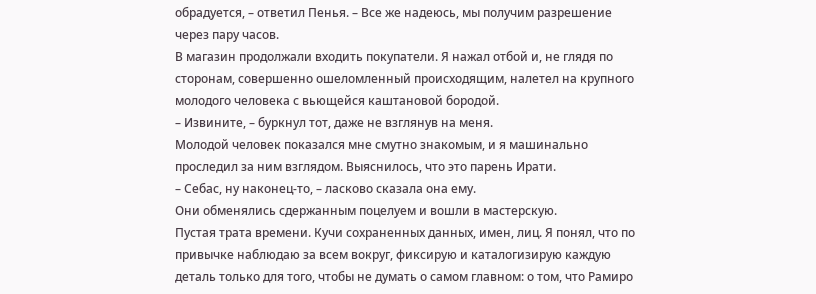обрадуется, – ответил Пенья. – Все же надеюсь, мы получим разрешение через пару часов.
В магазин продолжали входить покупатели. Я нажал отбой и, не глядя по сторонам, совершенно ошеломленный происходящим, налетел на крупного молодого человека с вьющейся каштановой бородой.
– Извините, – буркнул тот, даже не взглянув на меня.
Молодой человек показался мне смутно знакомым, и я машинально проследил за ним взглядом. Выяснилось, что это парень Ирати.
– Себас, ну наконец-то, – ласково сказала она ему.
Они обменялись сдержанным поцелуем и вошли в мастерскую.
Пустая трата времени. Кучи сохраненных данных, имен, лиц. Я понял, что по привычке наблюдаю за всем вокруг, фиксирую и каталогизирую каждую деталь только для того, чтобы не думать о самом главном: о том, что Рамиро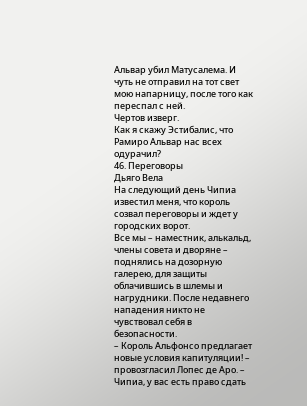Альвар убил Матусалема. И чуть не отправил на тот свет мою напарницу, после того как переспал с ней.
Чертов изверг.
Как я скажу Эстибалис, что Рамиро Альвар нас всех одурачил?
46. Переговоры
Дьяго Вела
На следующий день Чипиа известил меня, что король созвал переговоры и ждет у городских ворот.
Все мы – наместник, алькальд, члены совета и дворяне – поднялись на дозорную галерею, для защиты облачившись в шлемы и нагрудники. После недавнего нападения никто не чувствовал себя в безопасности.
– Король Альфонсо предлагает новые условия капитуляции! – провозгласил Лопес де Аро. – Чипиа, у вас есть право сдать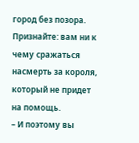город без позора. Признайте: вам ни к чему сражаться насмерть за короля, который не придет на помощь.
– И поэтому вы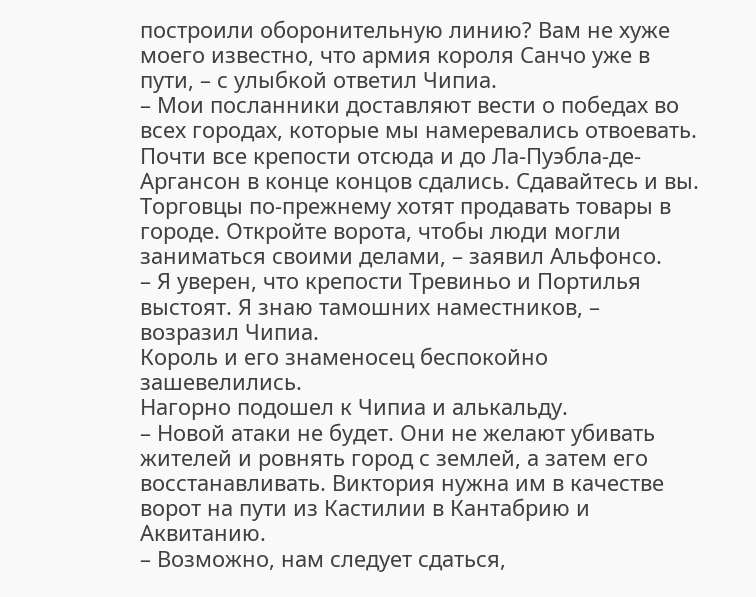построили оборонительную линию? Вам не хуже моего известно, что армия короля Санчо уже в пути, – с улыбкой ответил Чипиа.
– Мои посланники доставляют вести о победах во всех городах, которые мы намеревались отвоевать. Почти все крепости отсюда и до Ла-Пуэбла-де-Аргансон в конце концов сдались. Сдавайтесь и вы. Торговцы по-прежнему хотят продавать товары в городе. Откройте ворота, чтобы люди могли заниматься своими делами, – заявил Альфонсо.
– Я уверен, что крепости Тревиньо и Портилья выстоят. Я знаю тамошних наместников, – возразил Чипиа.
Король и его знаменосец беспокойно зашевелились.
Нагорно подошел к Чипиа и алькальду.
– Новой атаки не будет. Они не желают убивать жителей и ровнять город с землей, а затем его восстанавливать. Виктория нужна им в качестве ворот на пути из Кастилии в Кантабрию и Аквитанию.
– Возможно, нам следует сдаться,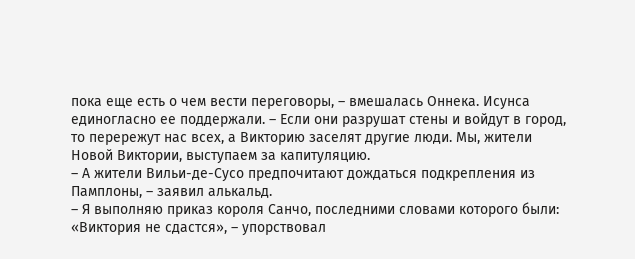пока еще есть о чем вести переговоры, – вмешалась Оннека. Исунса единогласно ее поддержали. – Если они разрушат стены и войдут в город, то перережут нас всех, а Викторию заселят другие люди. Мы, жители Новой Виктории, выступаем за капитуляцию.
– А жители Вильи-де-Сусо предпочитают дождаться подкрепления из Памплоны, – заявил алькальд.
– Я выполняю приказ короля Санчо, последними словами которого были: «Виктория не сдастся», – упорствовал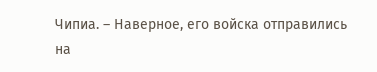Чипиа. – Наверное, его войска отправились на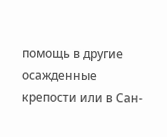помощь в другие осажденные крепости или в Сан-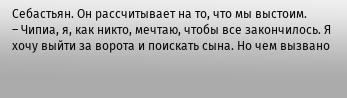Себастьян. Он рассчитывает на то, что мы выстоим.
– Чипиа, я, как никто, мечтаю, чтобы все закончилось. Я хочу выйти за ворота и поискать сына. Но чем вызвано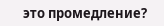это промедление?